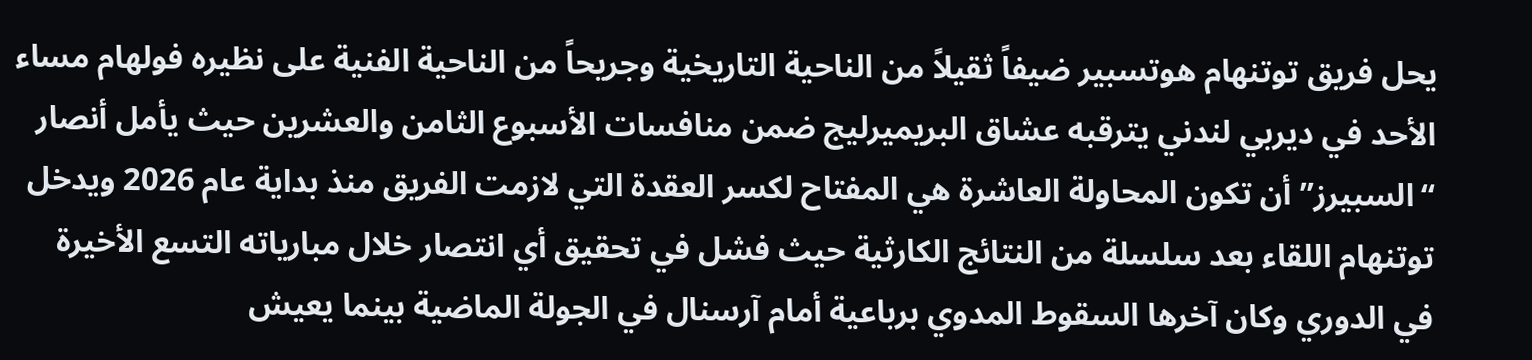يحل فريق توتنهام هوتسبير ضيفاً ثقيلاً من الناحية التاريخية وجريحاً من الناحية الفنية على نظيره فولهام مساء الأحد في ديربي لندني يترقبه عشاق البريميرليج ضمن منافسات الأسبوع الثامن والعشرين حيث يأمل أنصار “السبيرز” أن تكون المحاولة العاشرة هي المفتاح لكسر العقدة التي لازمت الفريق منذ بداية عام 2026 ويدخل توتنهام اللقاء بعد سلسلة من النتائج الكارثية حيث فشل في تحقيق أي انتصار خلال مبارياته التسع الأخيرة في الدوري وكان آخرها السقوط المدوي برباعية أمام آرسنال في الجولة الماضية بينما يعيش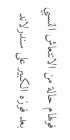فولهام حالة من الانتعاش النسبي بعد فوزه الكبير على سندرلاند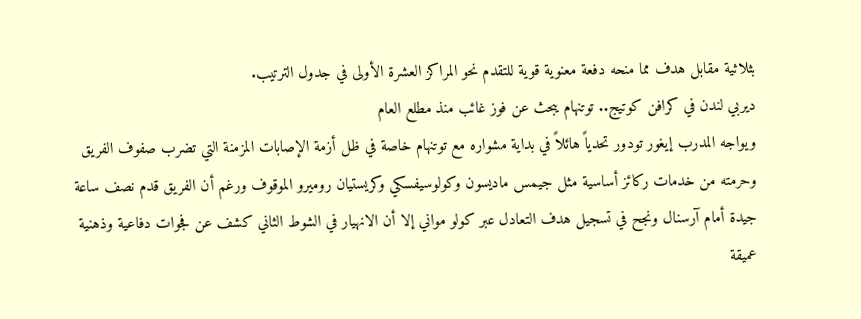بثلاثية مقابل هدف مما منحه دفعة معنوية قوية للتقدم نحو المراكز العشرة الأولى في جدول الترتيب.
ديربي لندن في كرافن كوتيج.. توتنهام يبحث عن فوز غائب منذ مطلع العام
ويواجه المدرب إيغور تودور تحدياً هائلاً في بداية مشواره مع توتنهام خاصة في ظل أزمة الإصابات المزمنة التي تضرب صفوف الفريق وحرمته من خدمات ركائز أساسية مثل جيمس ماديسون وكولوسيفسكي وكريستيان روميرو الموقوف ورغم أن الفريق قدم نصف ساعة جيدة أمام آرسنال ونجح في تسجيل هدف التعادل عبر كولو مواني إلا أن الانهيار في الشوط الثاني كشف عن فجوات دفاعية وذهنية عميقة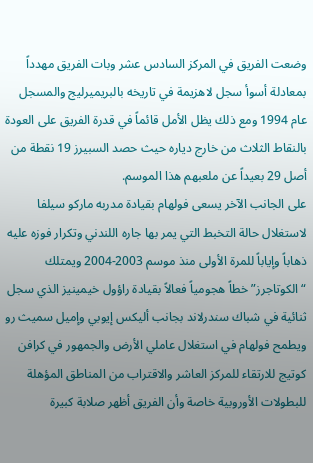وضعت الفريق في المركز السادس عشر وبات الفريق مهدداً بمعادلة أسوأ سجل لاهزيمة في تاريخه بالبريميرليج والمسجل عام 1994 ومع ذلك يظل الأمل قائماً في قدرة الفريق على العودة بالنقاط الثلاث من خارج دياره حيث حصد السبيرز 19 نقطة من أصل 29 بعيداً عن ملعبهم هذا الموسم.
على الجانب الآخر يسعى فولهام بقيادة مدربه ماركو سيلفا لاستغلال حالة التخبط التي يمر بها جاره اللندني وتكرار فوزه عليه ذهاباً وإياباً للمرة الأولى منذ موسم 2003-2004 ويمتلك “الكوتاجرز” خطاً هجومياً فعالاً بقيادة راؤول خيمينيز الذي سجل ثنائية في شباك سندرلاند بجانب أليكس إيوبي وإميل سميث رو ويطمح فولهام في استغلال عاملي الأرض والجمهور في كرافن كوتيج للارتقاء للمركز العاشر والاقتراب من المناطق المؤهلة للبطولات الأوروبية خاصة وأن الفريق أظهر صلابة كبيرة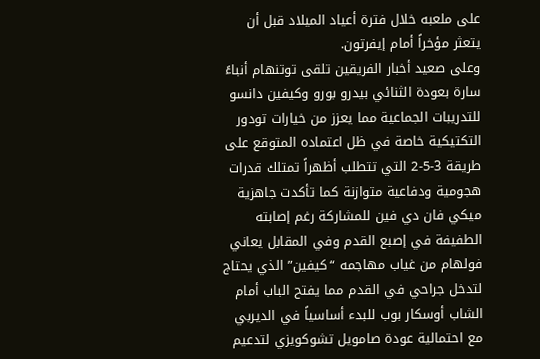على ملعبه خلال فترة أعياد الميلاد قبل أن يتعثر مؤخراً أمام إيفرتون.
وعلى صعيد أخبار الفريقين تلقى توتنهام أنباءً سارة بعودة الثنائي بيدرو بورو وكيفين دانسو للتدريبات الجماعية مما يعزز من خيارات تودور التكتيكية خاصة في ظل اعتماده المتوقع على طريقة 3-5-2 التي تتطلب أظهراً تمتلك قدرات هجومية ودفاعية متوازنة كما تأكدت جاهزية ميكي فان دي فين للمشاركة رغم إصابته الطفيفة في إصبع القدم وفي المقابل يعاني فولهام من غياب مهاجمه “كيفين” الذي يحتاج لتدخل جراحي في القدم مما يفتح الباب أمام الشاب أوسكار بوب للبدء أساسياً في الديربي مع احتمالية عودة صامويل تشوكويزي لتدعيم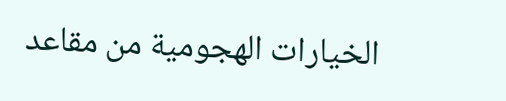الخيارات الهجومية من مقاعد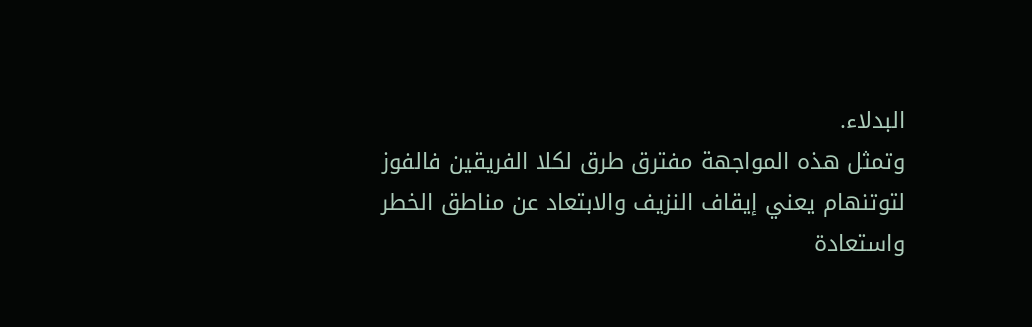البدلاء.
وتمثل هذه المواجهة مفترق طرق لكلا الفريقين فالفوز لتوتنهام يعني إيقاف النزيف والابتعاد عن مناطق الخطر واستعادة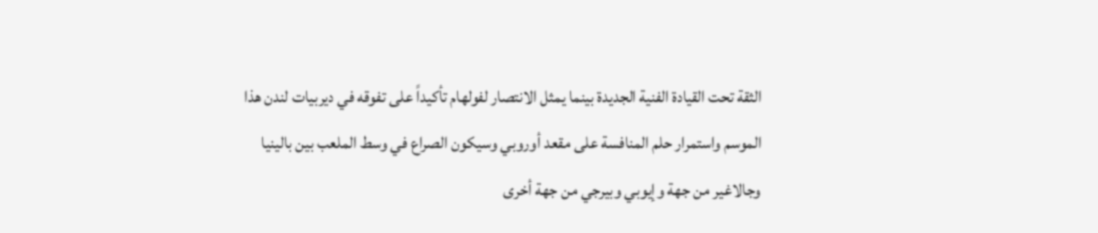الثقة تحت القيادة الفنية الجديدة بينما يمثل الانتصار لفولهام تأكيداً على تفوقه في ديربيات لندن هذا الموسم واستمرار حلم المنافسة على مقعد أوروبي وسيكون الصراع في وسط الملعب بين بالينيا وجالاغير من جهة وإيوبي وبيرجي من جهة أخرى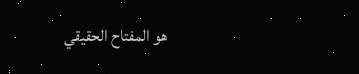هو المفتاح الحقيقي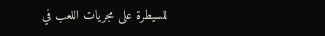للسيطرة على مجريات اللعب في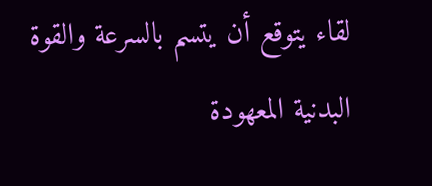لقاء يتوقع أن يتسم بالسرعة والقوة البدنية المعهودة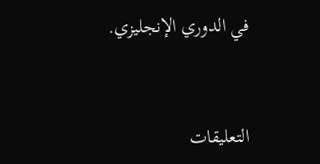في الدوري الإنجليزي.


التعليقات